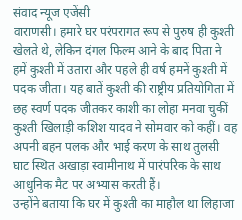संवाद न्यूज एजेंसी
वाराणसी। हमारे घर परंपरागत रूप से पुरुष ही कुश्ती खेलते थे, लेकिन दंगल फिल्म आने के बाद पिता ने हमें कुश्ती में उतारा और पहले ही वर्ष हमनें कुश्ती में पदक जीता। यह बातें कुश्ती की राष्ट्रीय प्रतियोगिता में छह स्वर्ण पदक जीतकर काशी का लोहा मनवा चुकीं कुश्ती खिलाड़ी कशिश यादव ने सोमवार को कहीं। वह अपनी बहन पलक और भाई करण के साथ तुलसी घाट स्थित अखाड़ा स्वामीनाथ में पारंपरिक के साथ आधुनिक मैट पर अभ्यास करती हैं।
उन्होंने बताया कि घर में कुश्ती का माहौल था लिहाजा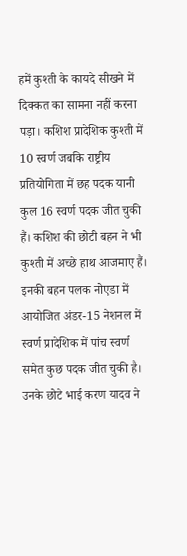हमें कुश्ती के कायदे सीखने में दिक्कत का सामना नहीं करना पड़ा। कशिश प्रादेशिक कुश्ती में 10 स्वर्ण जबकि राष्ट्रीय प्रतियोगिता में छह पदक यानी कुल 16 स्वर्ण पदक जीत चुकी हैं। कशिश की छोटी बहन ने भी कुश्ती में अच्छे हाथ आजमाए हैं। इनकी बहन पलक नोएडा में आयोजित अंडर-15 नेशनल में स्वर्ण प्रादेशिक में पांच स्वर्ण समेत कुछ पदक जीत चुकी है। उनके छोटे भाई करण यादव ने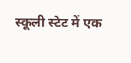स्कूली स्टेट में एक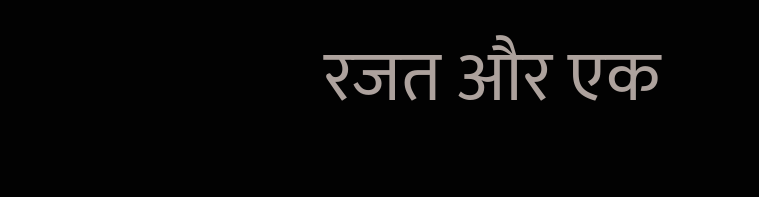रजत और एक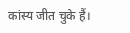कांस्य जीत चुके हैं।